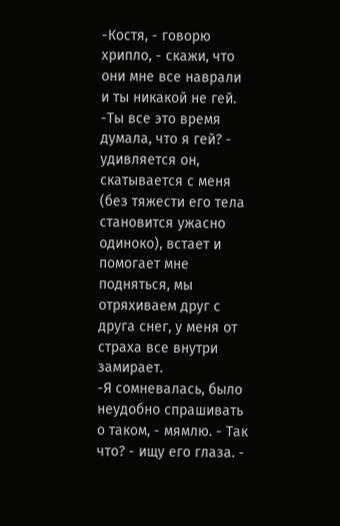-Костя, - говорю хрипло, - скажи, что они мне все наврали и ты никакой не гей.
-Ты все это время думала, что я гей? - удивляется он, скатывается с меня (без тяжести его тела становится ужасно одиноко), встает и помогает мне подняться, мы отряхиваем друг с друга снег, у меня от страха все внутри замирает.
-Я сомневалась, было неудобно спрашивать о таком, - мямлю. - Так что? - ищу его глаза. -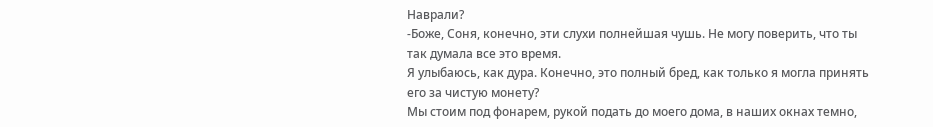Наврали?
-Боже, Соня, конечно, эти слухи полнейшая чушь. Не могу поверить, что ты так думала все это время.
Я улыбаюсь, как дура. Конечно, это полный бред, как только я могла принять его за чистую монету?
Мы стоим под фонарем, рукой подать до моего дома, в наших окнах темно,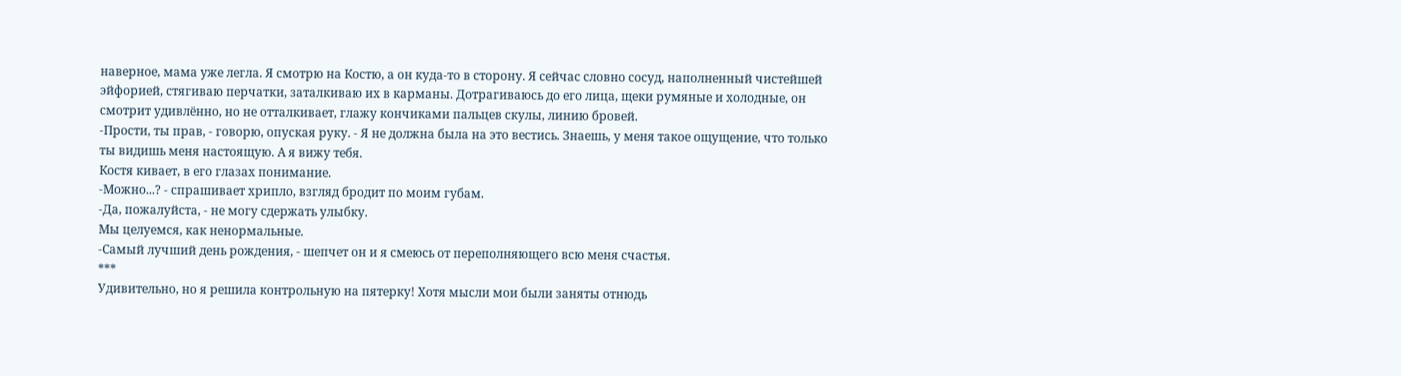наверное, мама уже легла. Я смотрю на Костю, а он куда-то в сторону. Я сейчас словно сосуд, наполненный чистейшей эйфорией, стягиваю перчатки, заталкиваю их в карманы. Дотрагиваюсь до его лица, щеки румяные и холодные, он смотрит удивлённо, но не отталкивает, глажу кончиками пальцев скулы, линию бровей.
-Прости, ты прав, - говорю, опуская руку. - Я не должна была на это вестись. Знаешь, у меня такое ощущение, что только ты видишь меня настоящую. А я вижу тебя.
Костя кивает, в его глазах понимание.
-Можно...? - спрашивает хрипло, взгляд бродит по моим губам.
-Да, пожалуйста, - не могу сдержать улыбку.
Мы целуемся, как ненормальные.
-Самый лучший день рождения, - шепчет он и я смеюсь от переполняющего всю меня счастья.
***
Удивительно, но я решила контрольную на пятерку! Хотя мысли мои были заняты отнюдь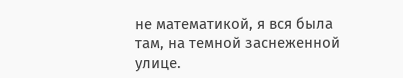не математикой, я вся была там, на темной заснеженной улице.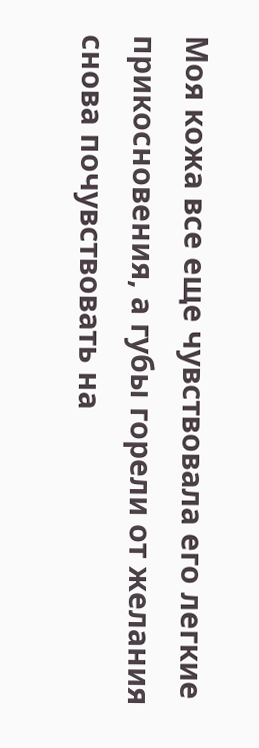Моя кожа все еще чувствовала его легкие прикосновения, а губы горели от желания снова почувствовать на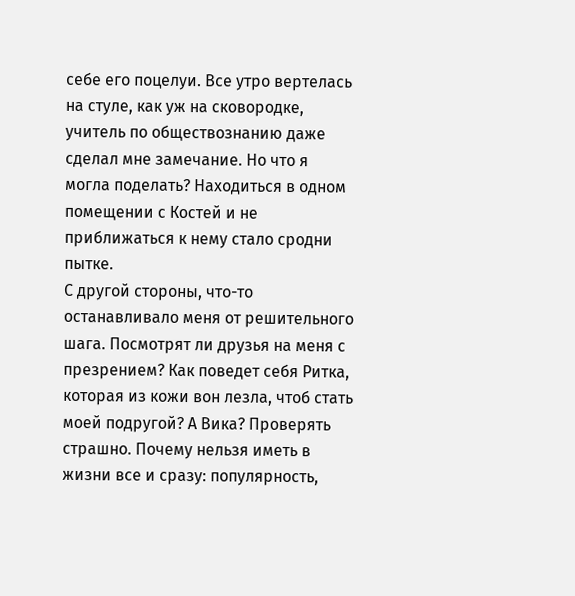себе его поцелуи. Все утро вертелась на стуле, как уж на сковородке, учитель по обществознанию даже сделал мне замечание. Но что я могла поделать? Находиться в одном помещении с Костей и не приближаться к нему стало сродни пытке.
С другой стороны, что-то останавливало меня от решительного шага. Посмотрят ли друзья на меня с презрением? Как поведет себя Ритка, которая из кожи вон лезла, чтоб стать моей подругой? А Вика? Проверять страшно. Почему нельзя иметь в жизни все и сразу: популярность,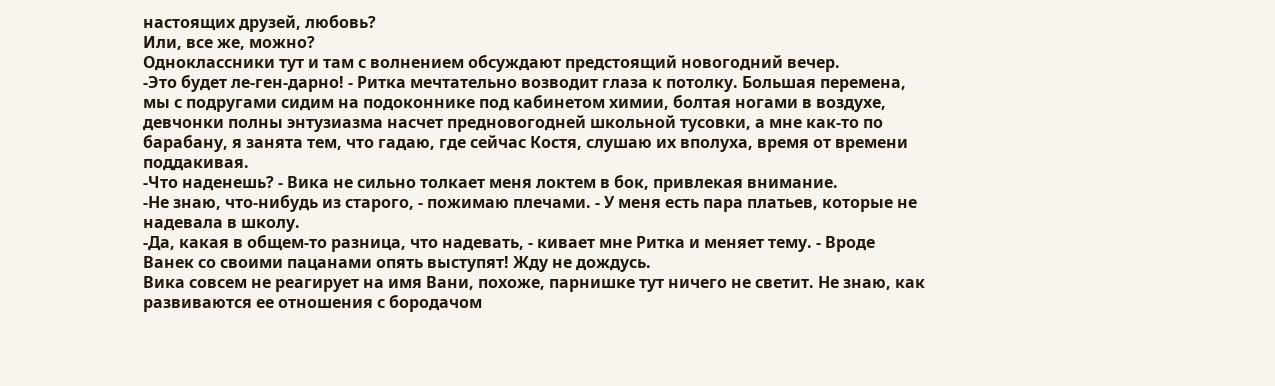настоящих друзей, любовь?
Или, все же, можно?
Одноклассники тут и там с волнением обсуждают предстоящий новогодний вечер.
-Это будет ле-ген-дарно! - Ритка мечтательно возводит глаза к потолку. Большая перемена, мы с подругами сидим на подоконнике под кабинетом химии, болтая ногами в воздухе, девчонки полны энтузиазма насчет предновогодней школьной тусовки, а мне как-то по барабану, я занята тем, что гадаю, где сейчас Костя, слушаю их вполуха, время от времени поддакивая.
-Что наденешь? - Вика не сильно толкает меня локтем в бок, привлекая внимание.
-Не знаю, что-нибудь из старого, - пожимаю плечами. - У меня есть пара платьев, которые не надевала в школу.
-Да, какая в общем-то разница, что надевать, - кивает мне Ритка и меняет тему. - Вроде Ванек со своими пацанами опять выступят! Жду не дождусь.
Вика совсем не реагирует на имя Вани, похоже, парнишке тут ничего не светит. Не знаю, как развиваются ее отношения с бородачом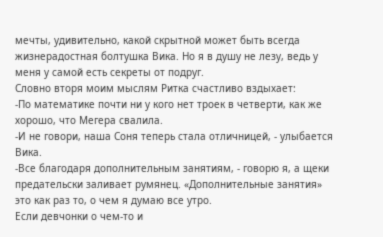мечты, удивительно, какой скрытной может быть всегда жизнерадостная болтушка Вика. Но я в душу не лезу, ведь у меня у самой есть секреты от подруг.
Словно вторя моим мыслям Ритка счастливо вздыхает:
-По математике почти ни у кого нет троек в четверти, как же хорошо, что Мегера свалила.
-И не говори, наша Соня теперь стала отличницей, - улыбается Вика.
-Все благодаря дополнительным занятиям, - говорю я, а щеки предательски заливает румянец. «Дополнительные занятия» это как раз то, о чем я думаю все утро.
Если девчонки о чем-то и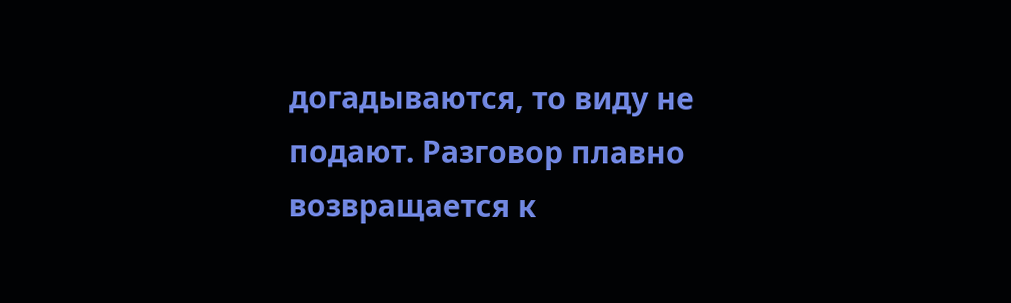догадываются, то виду не подают. Разговор плавно возвращается к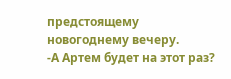предстоящему новогоднему вечеру.
-А Артем будет на этот раз?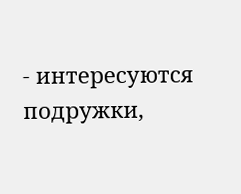- интересуются подружки,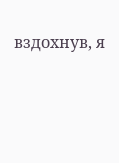вздохнув, я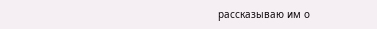рассказываю им о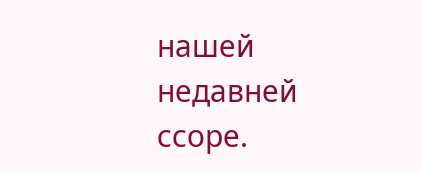нашей недавней ссоре.